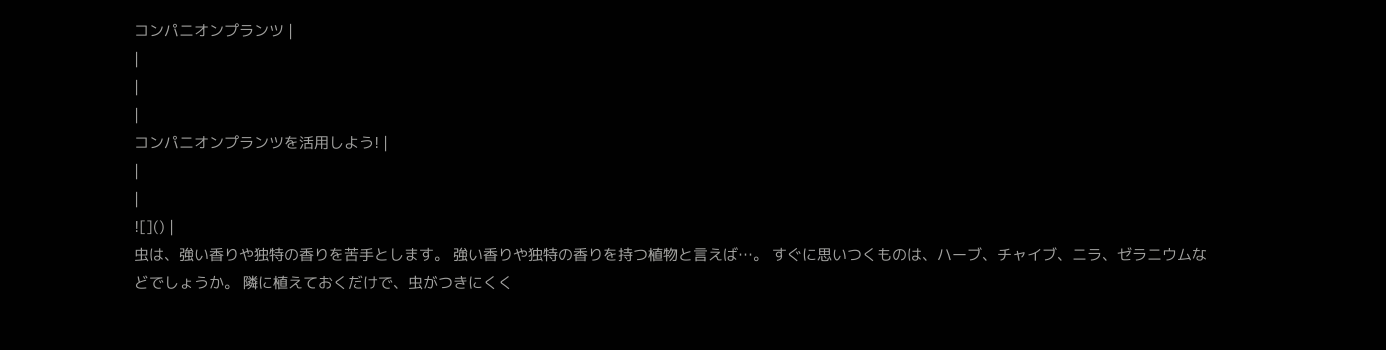コンパニオンプランツ |
|
|
|
コンパニオンプランツを活用しよう! |
|
|
![]() |
虫は、強い香りや独特の香りを苦手とします。 強い香りや独特の香りを持つ植物と言えば…。 すぐに思いつくものは、ハーブ、チャイブ、ニラ、ゼラニウムなどでしょうか。 隣に植えておくだけで、虫がつきにくく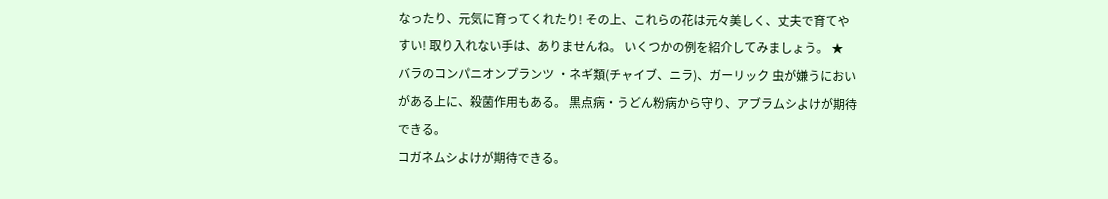なったり、元気に育ってくれたり! その上、これらの花は元々美しく、丈夫で育てやすい! 取り入れない手は、ありませんね。 いくつかの例を紹介してみましょう。 ★ バラのコンパニオンプランツ ・ネギ類(チャイブ、ニラ)、ガーリック 虫が嫌うにおいがある上に、殺菌作用もある。 黒点病・うどん粉病から守り、アブラムシよけが期待できる。
コガネムシよけが期待できる。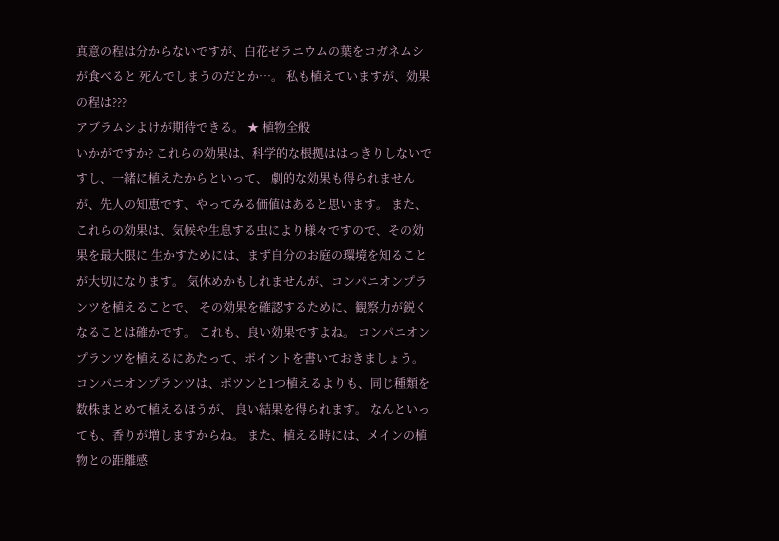真意の程は分からないですが、白花ゼラニウムの葉をコガネムシが食べると 死んでしまうのだとか…。 私も植えていますが、効果の程は???
アブラムシよけが期待できる。 ★ 植物全般
いかがですか? これらの効果は、科学的な根拠ははっきりしないですし、一緒に植えたからといって、 劇的な効果も得られませんが、先人の知恵です、やってみる価値はあると思います。 また、これらの効果は、気候や生息する虫により様々ですので、その効果を最大限に 生かすためには、まず自分のお庭の環境を知ることが大切になります。 気休めかもしれませんが、コンパニオンプランツを植えることで、 その効果を確認するために、観察力が鋭くなることは確かです。 これも、良い効果ですよね。 コンパニオンプランツを植えるにあたって、ポイントを書いておきましょう。 コンパニオンプランツは、ポツンと1つ植えるよりも、同じ種類を数株まとめて植えるほうが、 良い結果を得られます。 なんといっても、香りが増しますからね。 また、植える時には、メインの植物との距離感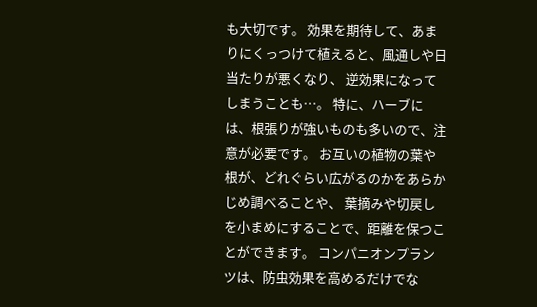も大切です。 効果を期待して、あまりにくっつけて植えると、風通しや日当たりが悪くなり、 逆効果になってしまうことも…。 特に、ハーブには、根張りが強いものも多いので、注意が必要です。 お互いの植物の葉や根が、どれぐらい広がるのかをあらかじめ調べることや、 葉摘みや切戻しを小まめにすることで、距離を保つことができます。 コンパニオンプランツは、防虫効果を高めるだけでな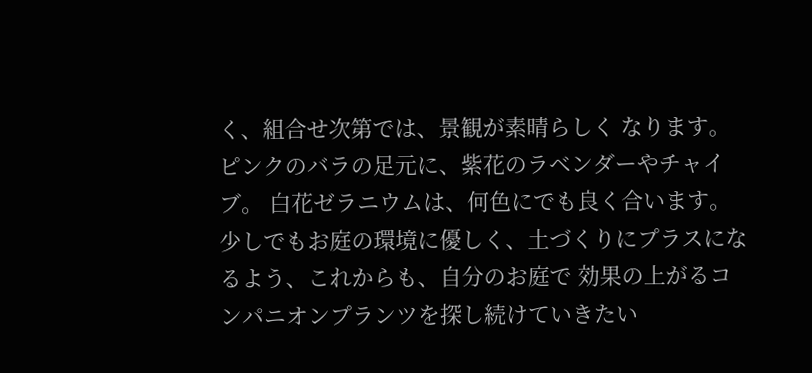く、組合せ次第では、景観が素晴らしく なります。 ピンクのバラの足元に、紫花のラベンダーやチャイブ。 白花ゼラニウムは、何色にでも良く合います。 少しでもお庭の環境に優しく、土づくりにプラスになるよう、これからも、自分のお庭で 効果の上がるコンパニオンプランツを探し続けていきたい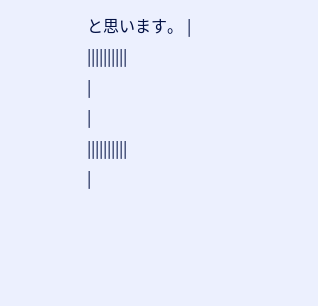と思います。 |
||||||||||
|
|
||||||||||
|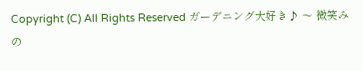Copyright (C) All Rights Reserved ガーデニング大好き♪ 〜 微笑みの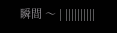瞬間 〜 | ||||||||||